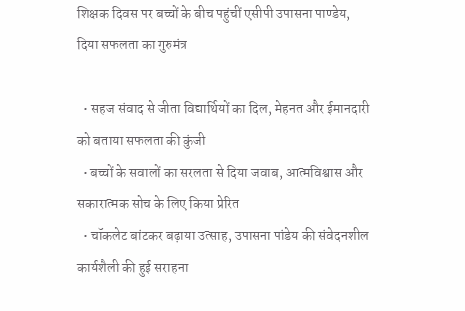शिक्षक दिवस पर बच्चों के बीच पहुंचीं एसीपी उपासना पाण्डेय, दिया सफलता का गुरुमंत्र

  • सहज संवाद से जीता विद्यार्थियों का दिल, मेहनत और ईमानदारी को बताया सफलता की कुंजी
  • बच्चों के सवालों का सरलता से दिया जवाब, आत्मविश्वास और सकारात्मक सोच के लिए किया प्रेरित
  • चॉकलेट बांटकर बढ़ाया उत्साह, उपासना पांडेय की संवेदनशील कार्यशैली की हुई सराहना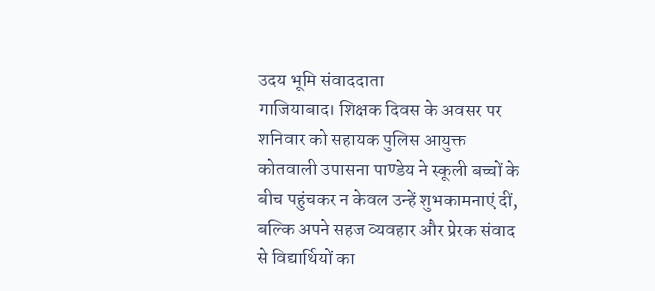उदय भूमि संवाददाता
गाजियाबाद। शिक्षक दिवस के अवसर पर शनिवार को सहायक पुलिस आयुक्त कोतवाली उपासना पाण्डेय ने स्कूली बच्चों के बीच पहुंचकर न केवल उन्हें शुभकामनाएं दीं, बल्कि अपने सहज व्यवहार और प्रेरक संवाद से विद्यार्थियों का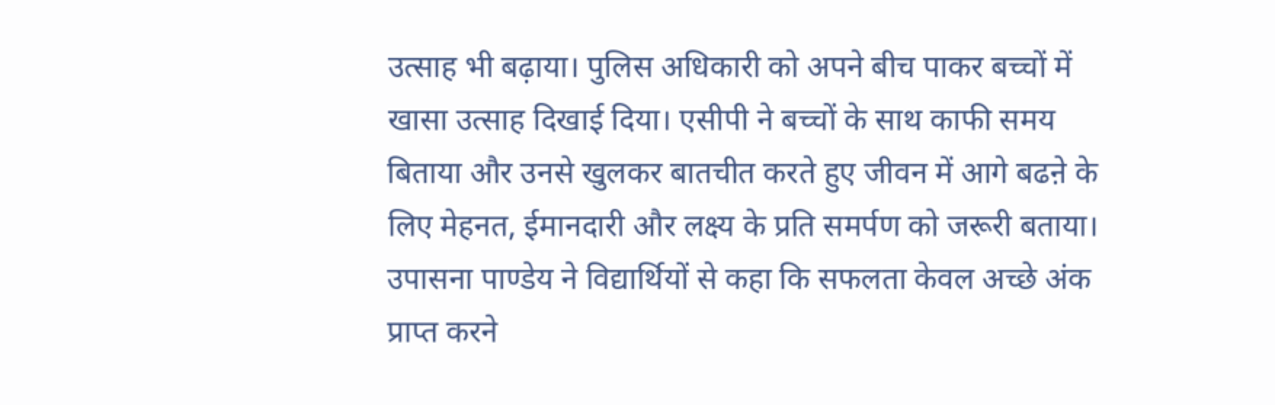उत्साह भी बढ़ाया। पुलिस अधिकारी को अपने बीच पाकर बच्चों में खासा उत्साह दिखाई दिया। एसीपी ने बच्चों के साथ काफी समय बिताया और उनसे खुलकर बातचीत करते हुए जीवन में आगे बढऩे के लिए मेहनत, ईमानदारी और लक्ष्य के प्रति समर्पण को जरूरी बताया। उपासना पाण्डेय ने विद्यार्थियों से कहा कि सफलता केवल अच्छे अंक प्राप्त करने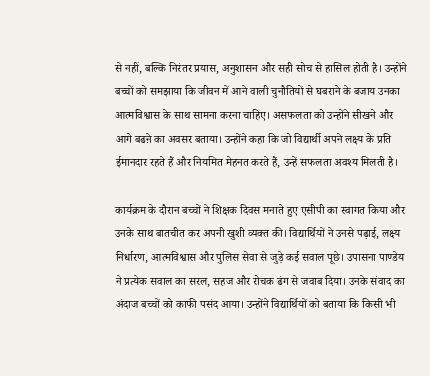से नहीं, बल्कि निरंतर प्रयास, अनुशासन और सही सोच से हासिल होती है। उन्होंने बच्चों को समझाया कि जीवन में आने वाली चुनौतियों से घबराने के बजाय उनका आत्मविश्वास के साथ सामना करना चाहिए। असफलता को उन्होंने सीखने और आगे बढऩे का अवसर बताया। उन्होंने कहा कि जो विद्यार्थी अपने लक्ष्य के प्रति ईमानदार रहते हैं और नियमित मेहनत करते हैं, उन्हें सफलता अवश्य मिलती है।

कार्यक्रम के दौरान बच्चों ने शिक्षक दिवस मनाते हुए एसीपी का स्वागत किया और उनके साथ बातचीत कर अपनी खुशी व्यक्त की। विद्यार्थियों ने उनसे पढ़ाई, लक्ष्य निर्धारण, आत्मविश्वास और पुलिस सेवा से जुड़े कई सवाल पूछे। उपासना पाण्डेय ने प्रत्येक सवाल का सरल, सहज और रोचक ढंग से जवाब दिया। उनके संवाद का अंदाज बच्चों को काफी पसंद आया। उन्होंने विद्यार्थियों को बताया कि किसी भी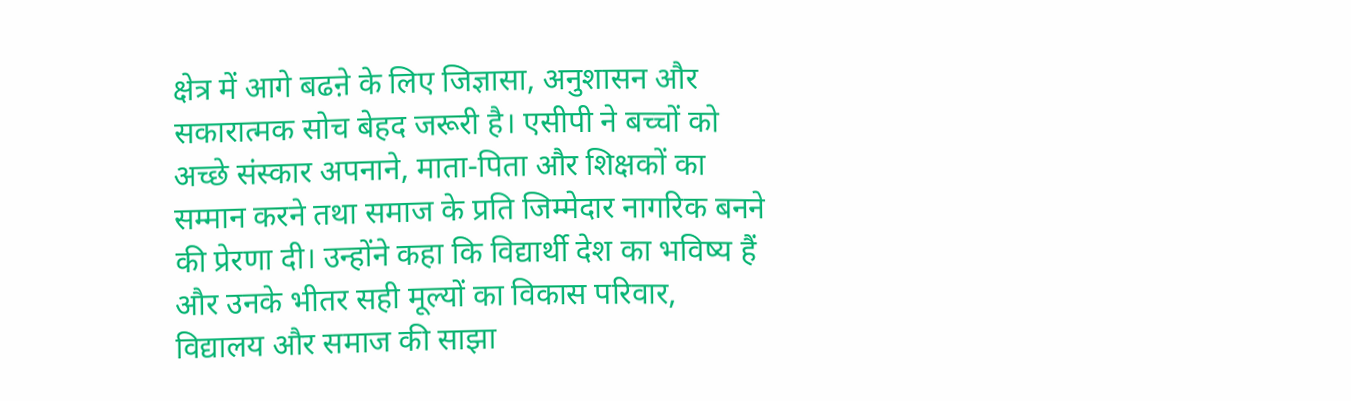क्षेत्र में आगे बढऩे के लिए जिज्ञासा, अनुशासन और सकारात्मक सोच बेहद जरूरी है। एसीपी ने बच्चों को अच्छे संस्कार अपनाने, माता-पिता और शिक्षकों का सम्मान करने तथा समाज के प्रति जिम्मेदार नागरिक बनने की प्रेरणा दी। उन्होंने कहा कि विद्यार्थी देश का भविष्य हैं और उनके भीतर सही मूल्यों का विकास परिवार, विद्यालय और समाज की साझा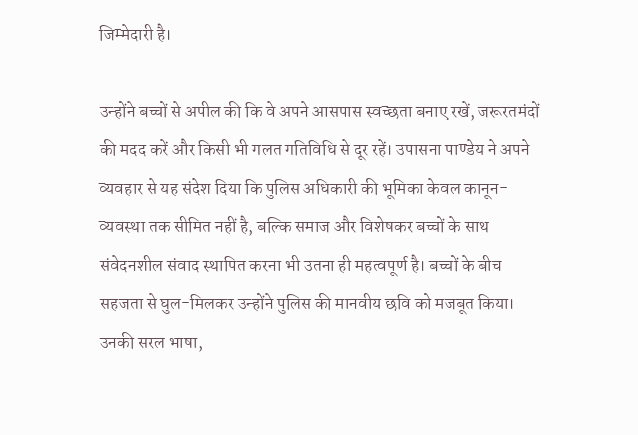जिम्मेदारी है।

उन्होंने बच्चों से अपील की कि वे अपने आसपास स्वच्छता बनाए रखें, जरूरतमंदों की मदद करें और किसी भी गलत गतिविधि से दूर रहें। उपासना पाण्डेय ने अपने व्यवहार से यह संदेश दिया कि पुलिस अधिकारी की भूमिका केवल कानून-व्यवस्था तक सीमित नहीं है, बल्कि समाज और विशेषकर बच्चों के साथ संवेदनशील संवाद स्थापित करना भी उतना ही महत्वपूर्ण है। बच्चों के बीच सहजता से घुल-मिलकर उन्होंने पुलिस की मानवीय छवि को मजबूत किया। उनकी सरल भाषा,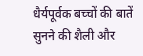धैर्यपूर्वक बच्चों की बातें सुनने की शैली और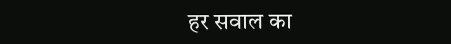हर सवाल का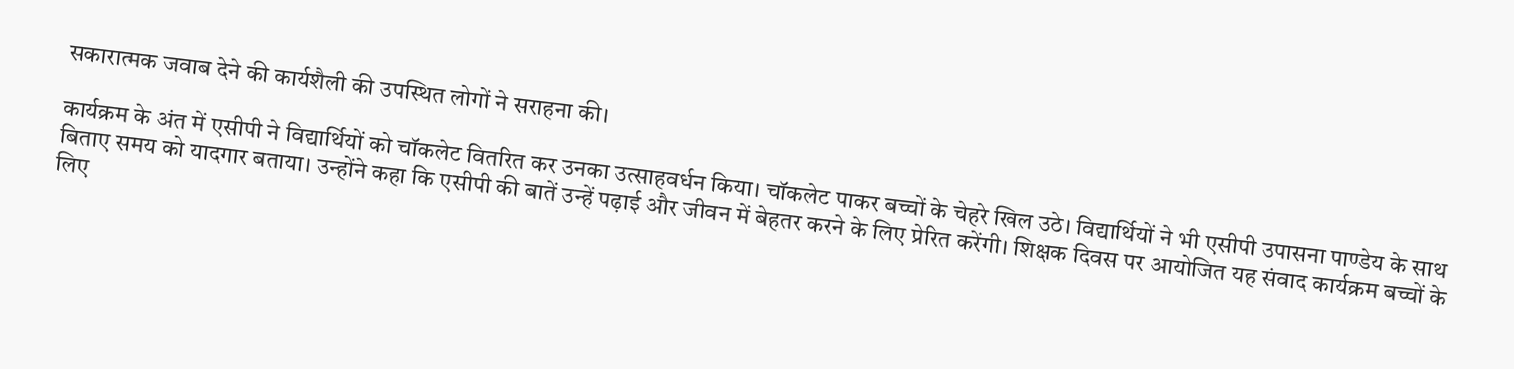सकारात्मक जवाब देने की कार्यशैली की उपस्थित लोगों ने सराहना की।

कार्यक्रम के अंत में एसीपी ने विद्यार्थियों को चॉकलेट वितरित कर उनका उत्साहवर्धन किया। चॉकलेट पाकर बच्चों के चेहरे खिल उठे। विद्यार्थियों ने भी एसीपी उपासना पाण्डेय के साथ बिताए समय को यादगार बताया। उन्होंने कहा कि एसीपी की बातें उन्हें पढ़ाई और जीवन में बेहतर करने के लिए प्रेरित करेंगी। शिक्षक दिवस पर आयोजित यह संवाद कार्यक्रम बच्चों के लिए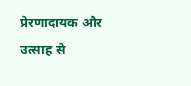प्रेरणादायक और उत्साह से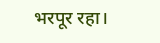भरपूर रहा।